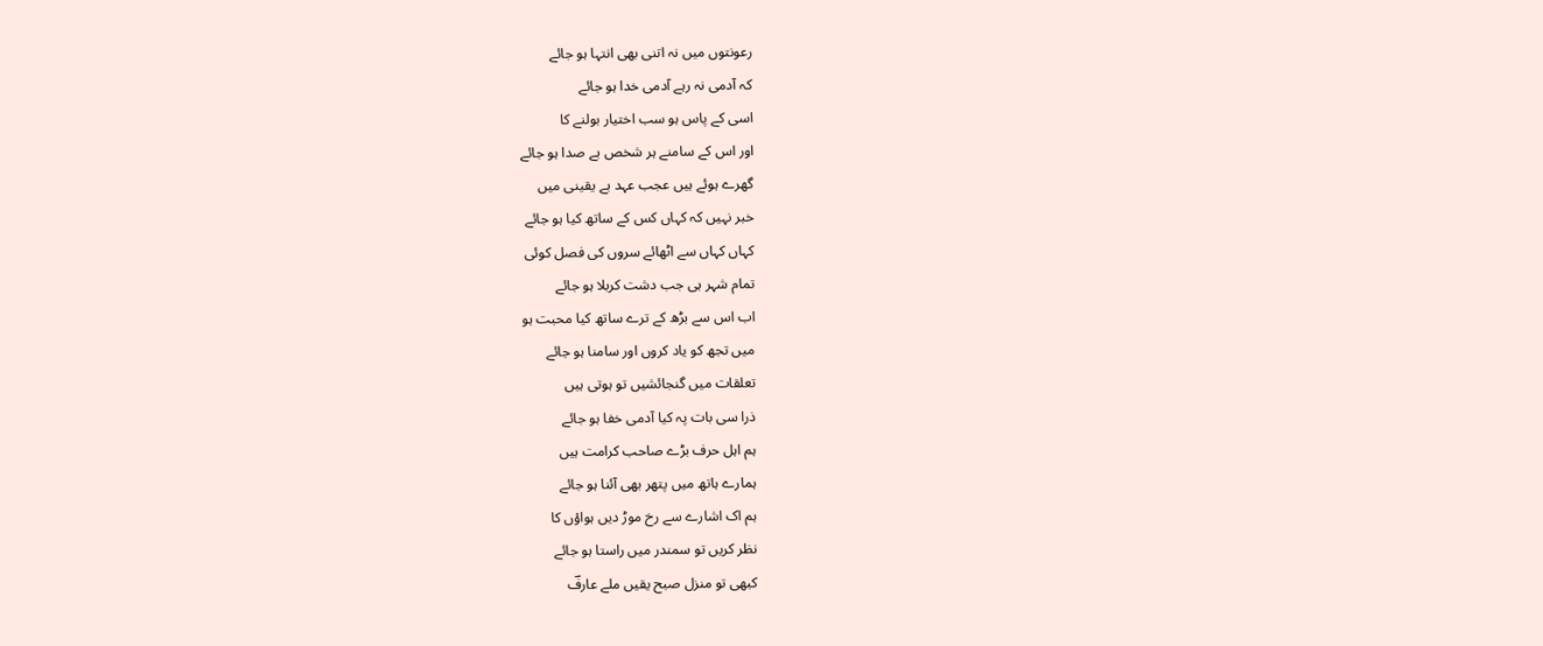رعونتوں میں نہ اتنی بھی انتہا ہو جائے
کہ آدمی نہ رہے آدمی خدا ہو جائے
اسی کے پاس ہو سب اختیار بولنے کا
اور اس کے سامنے ہر شخص بے صدا ہو جائے
گھرے ہوئے ہیں عجب عہد بے یقینی میں
خبر نہیں کہ کہاں کس کے ساتھ کیا ہو جائے
کہاں کہاں سے اٹھائے سروں کی فصل کوئی
تمام شہر ہی جب دشت کربلا ہو جائے
اب اس سے بڑھ کے ترے ساتھ کیا محبت ہو
میں تجھ کو یاد کروں اور سامنا ہو جائے
تعلقات میں گنجائشیں تو ہوتی ہیں
ذرا سی بات پہ کیا آدمی خفا ہو جائے
ہم اہل حرف بڑے صاحب کرامت ہیں
ہمارے ہاتھ میں پتھر بھی آئنا ہو جائے
ہم اک اشارے سے رخ موڑ دیں ہواؤں کا
نظر کریں تو سمندر میں راستا ہو جائے
کبھی تو منزل صبح یقیں ملے عارفؔ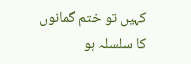کہیں تو ختم گمانوں کا سلسلہ ہو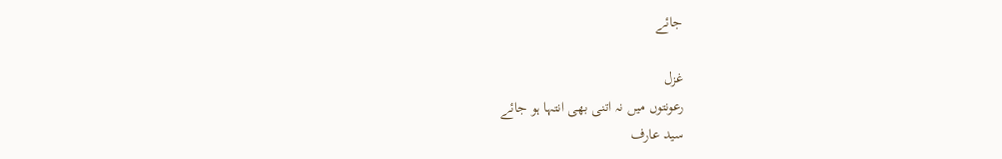جائے

غزل
رعونتوں میں نہ اتنی بھی انتہا ہو جائے
سید عارف